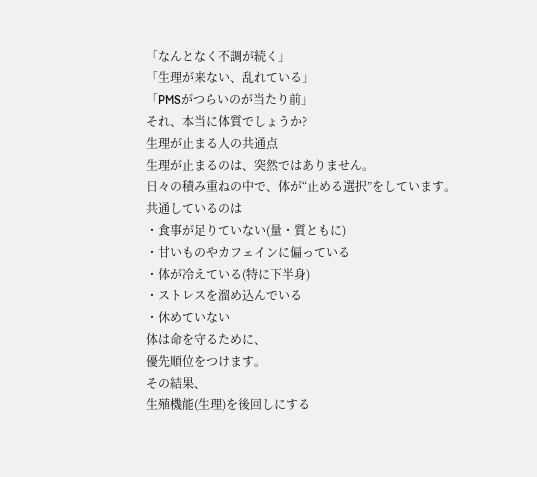「なんとなく不調が続く」
「生理が来ない、乱れている」
「PMSがつらいのが当たり前」
それ、本当に体質でしょうか?
生理が止まる人の共通点
生理が止まるのは、突然ではありません。
日々の積み重ねの中で、体が“止める選択”をしています。
共通しているのは
・食事が足りていない(量・質ともに)
・甘いものやカフェインに偏っている
・体が冷えている(特に下半身)
・ストレスを溜め込んでいる
・休めていない
体は命を守るために、
優先順位をつけます。
その結果、
生殖機能(生理)を後回しにする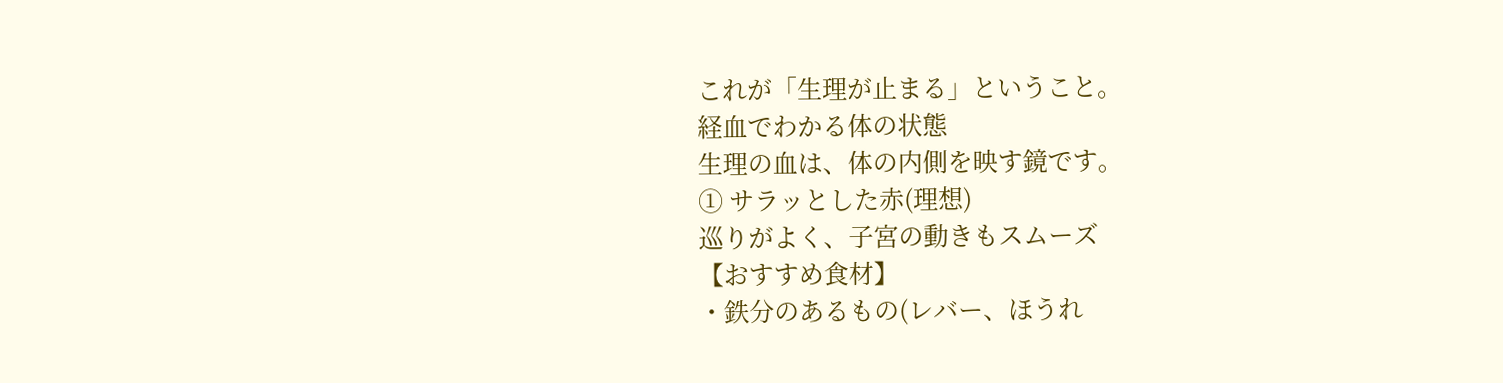これが「生理が止まる」ということ。
経血でわかる体の状態
生理の血は、体の内側を映す鏡です。
① サラッとした赤(理想)
巡りがよく、子宮の動きもスムーズ
【おすすめ食材】
・鉄分のあるもの(レバー、ほうれ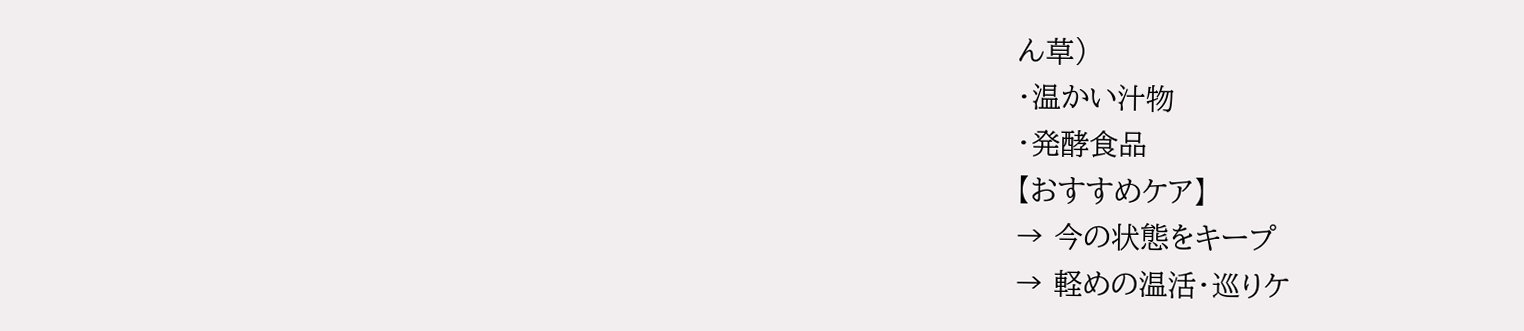ん草)
・温かい汁物
・発酵食品
【おすすめケア】
→ 今の状態をキープ
→ 軽めの温活・巡りケ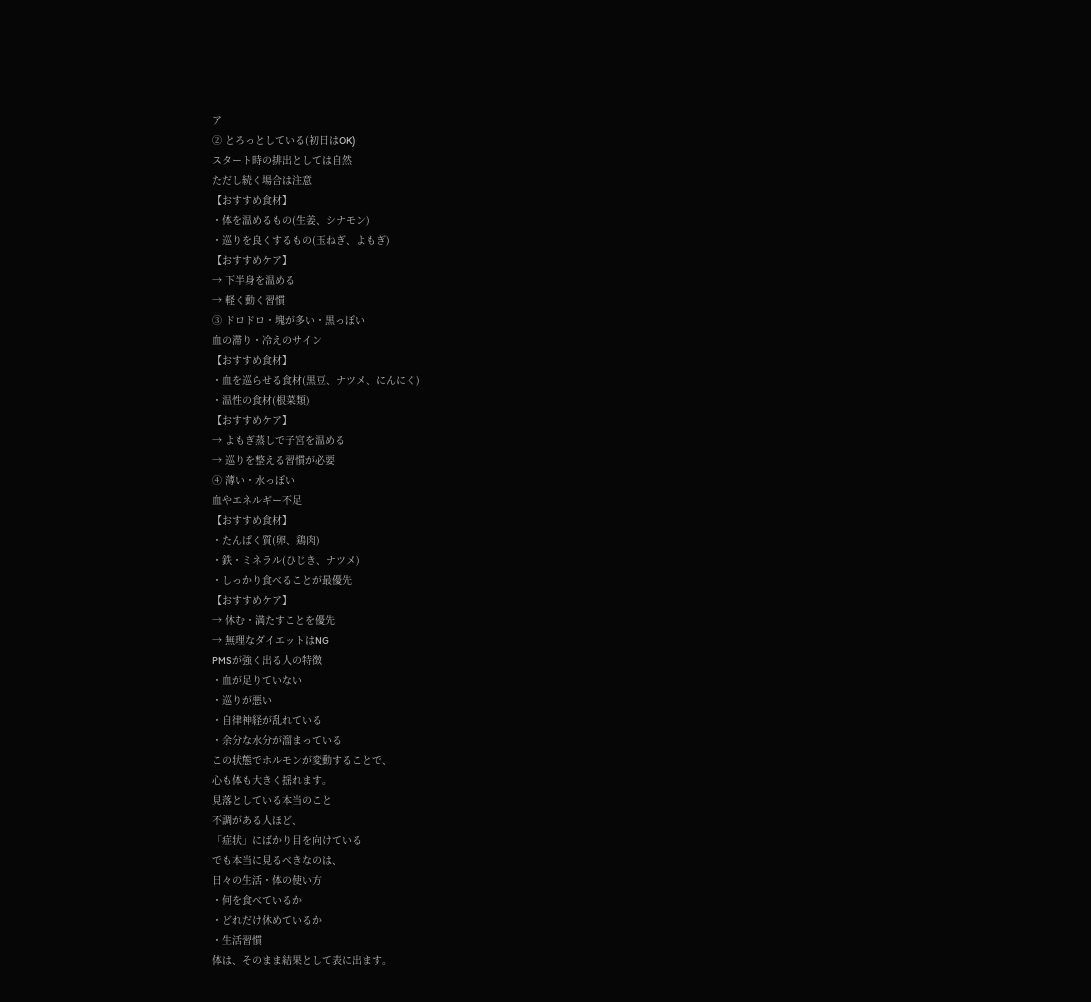ア
② とろっとしている(初日はOK)
スタート時の排出としては自然
ただし続く場合は注意
【おすすめ食材】
・体を温めるもの(生姜、シナモン)
・巡りを良くするもの(玉ねぎ、よもぎ)
【おすすめケア】
→ 下半身を温める
→ 軽く動く習慣
③ ドロドロ・塊が多い・黒っぽい
血の滞り・冷えのサイン
【おすすめ食材】
・血を巡らせる食材(黒豆、ナツメ、にんにく)
・温性の食材(根菜類)
【おすすめケア】
→ よもぎ蒸しで子宮を温める
→ 巡りを整える習慣が必要
④ 薄い・水っぽい
血やエネルギー不足
【おすすめ食材】
・たんぱく質(卵、鶏肉)
・鉄・ミネラル(ひじき、ナツメ)
・しっかり食べることが最優先
【おすすめケア】
→ 休む・満たすことを優先
→ 無理なダイエットはNG
PMSが強く出る人の特徴
・血が足りていない
・巡りが悪い
・自律神経が乱れている
・余分な水分が溜まっている
この状態でホルモンが変動することで、
心も体も大きく揺れます。
見落としている本当のこと
不調がある人ほど、
「症状」にばかり目を向けている
でも本当に見るべきなのは、
日々の生活・体の使い方
・何を食べているか
・どれだけ休めているか
・生活習慣
体は、そのまま結果として表に出ます。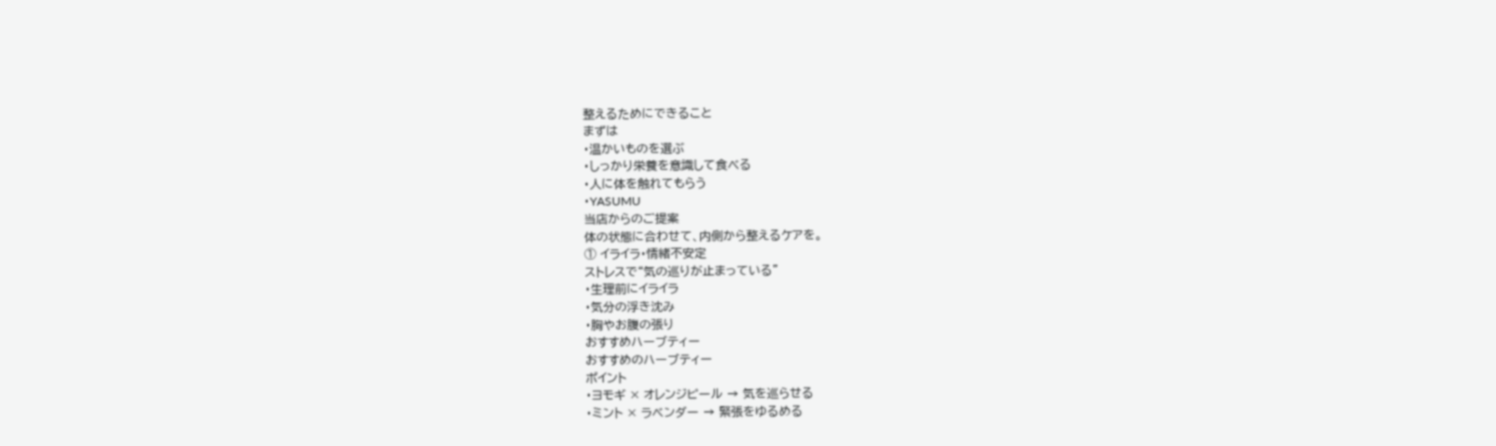整えるためにできること
まずは
・温かいものを選ぶ
・しっかり栄養を意識して食べる
・人に体を触れてもらう
・YASUMU
当店からのご提案
体の状態に合わせて、内側から整えるケアを。
① イライラ・情緒不安定
ストレスで“気の巡りが止まっている”
・生理前にイライラ
・気分の浮き沈み
・胸やお腹の張り
おすすめハーブティー
おすすめのハーブティー
ポイント
・ヨモギ × オレンジピール → 気を巡らせる
・ミント × ラベンダー → 緊張をゆるめる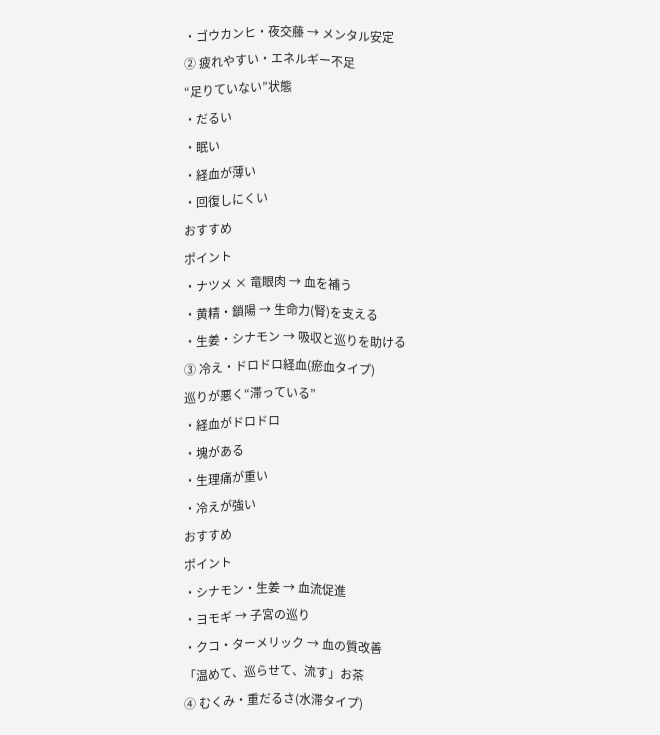・ゴウカンヒ・夜交藤 → メンタル安定
② 疲れやすい・エネルギー不足
“足りていない”状態
・だるい
・眠い
・経血が薄い
・回復しにくい
おすすめ
ポイント
・ナツメ × 竜眼肉 → 血を補う
・黄精・鎖陽 → 生命力(腎)を支える
・生姜・シナモン → 吸収と巡りを助ける
③ 冷え・ドロドロ経血(瘀血タイプ)
巡りが悪く“滞っている”
・経血がドロドロ
・塊がある
・生理痛が重い
・冷えが強い
おすすめ
ポイント
・シナモン・生姜 → 血流促進
・ヨモギ → 子宮の巡り
・クコ・ターメリック → 血の質改善
「温めて、巡らせて、流す」お茶
④ むくみ・重だるさ(水滞タイプ)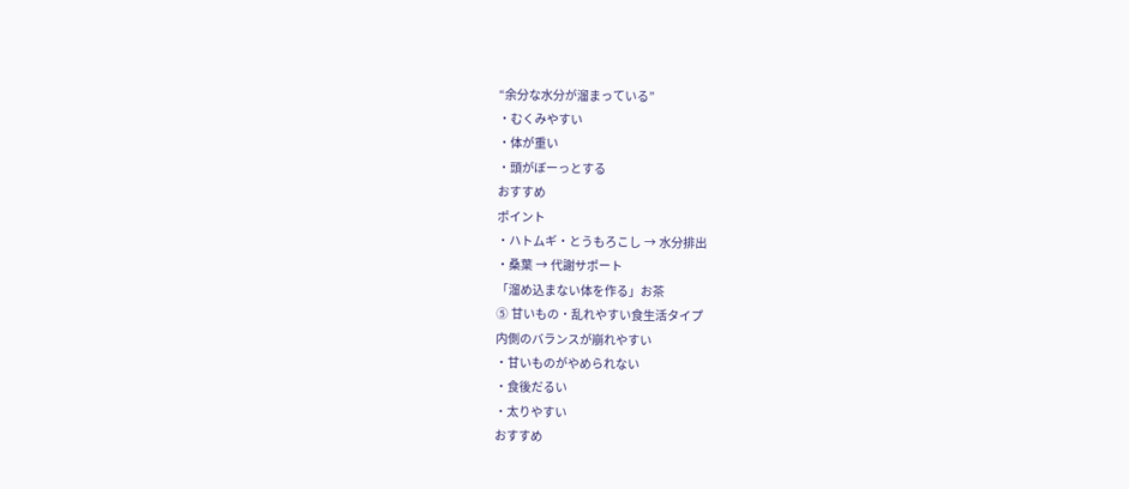“余分な水分が溜まっている”
・むくみやすい
・体が重い
・頭がぼーっとする
おすすめ
ポイント
・ハトムギ・とうもろこし → 水分排出
・桑葉 → 代謝サポート
「溜め込まない体を作る」お茶
⑤ 甘いもの・乱れやすい食生活タイプ
内側のバランスが崩れやすい
・甘いものがやめられない
・食後だるい
・太りやすい
おすすめ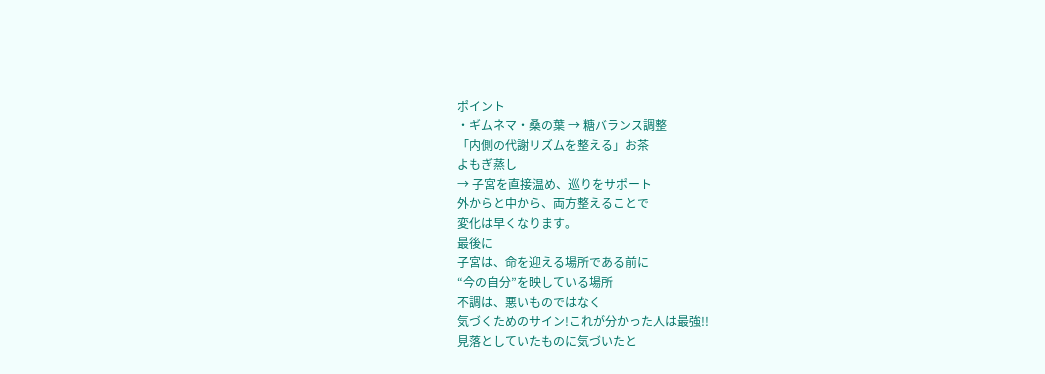ポイント
・ギムネマ・桑の葉 → 糖バランス調整
「内側の代謝リズムを整える」お茶
よもぎ蒸し
→ 子宮を直接温め、巡りをサポート
外からと中から、両方整えることで
変化は早くなります。
最後に
子宮は、命を迎える場所である前に
“今の自分”を映している場所
不調は、悪いものではなく
気づくためのサイン!これが分かった人は最強!!
見落としていたものに気づいたと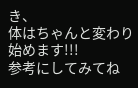き、
体はちゃんと変わり始めます!!!
参考にしてみてね